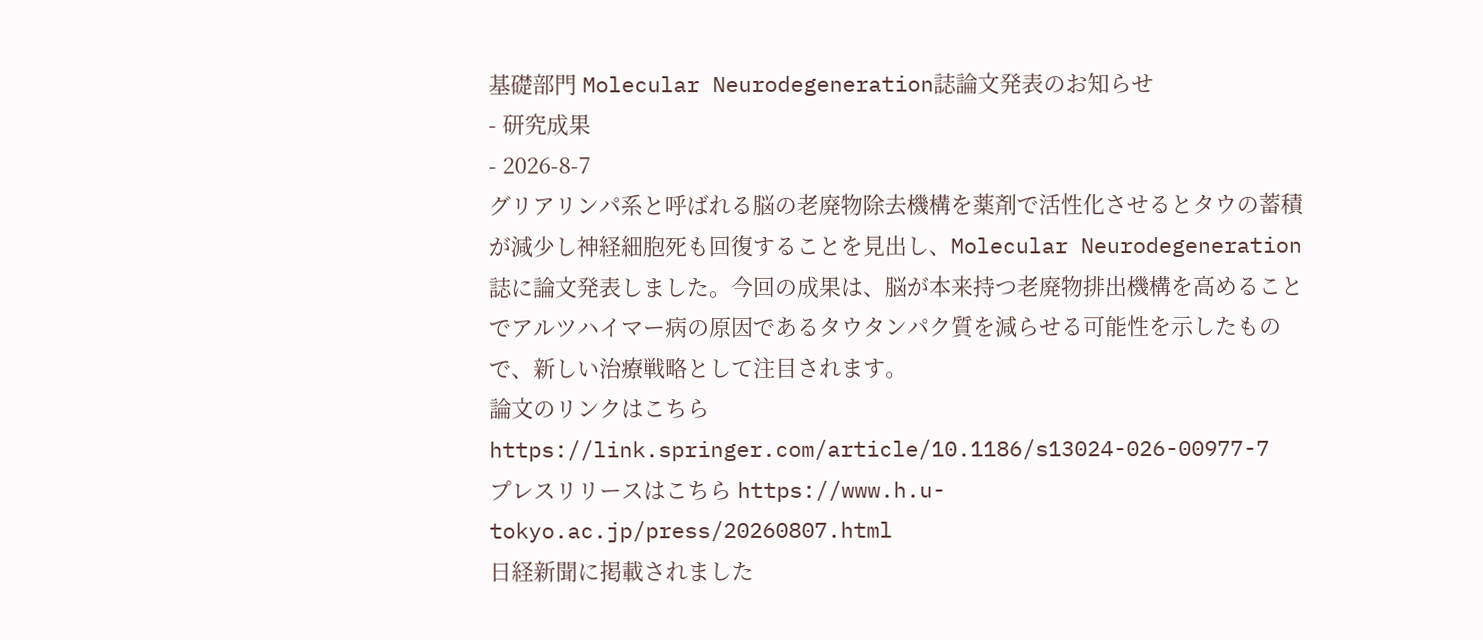基礎部門 Molecular Neurodegeneration誌論文発表のお知らせ
- 研究成果
- 2026-8-7
グリアリンパ系と呼ばれる脳の老廃物除去機構を薬剤で活性化させるとタウの蓄積が減少し神経細胞死も回復することを見出し、Molecular Neurodegeneration誌に論文発表しました。今回の成果は、脳が本来持つ老廃物排出機構を高めることでアルツハイマー病の原因であるタウタンパク質を減らせる可能性を示したもので、新しい治療戦略として注目されます。
論文のリンクはこちら https://link.springer.com/article/10.1186/s13024-026-00977-7
プレスリリースはこちら https://www.h.u-tokyo.ac.jp/press/20260807.html
日経新聞に掲載されました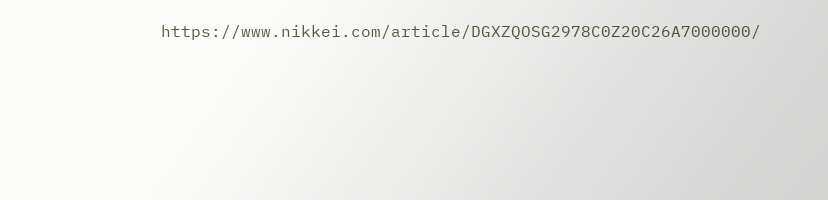https://www.nikkei.com/article/DGXZQOSG2978C0Z20C26A7000000/